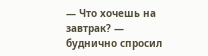— Что хочешь на завтрак? — буднично спросил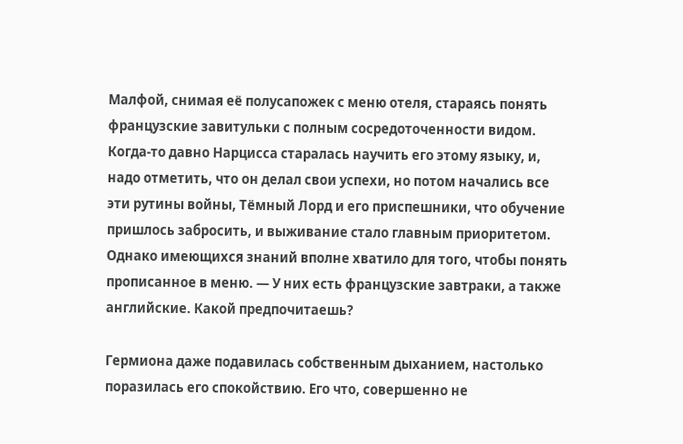Малфой, снимая её полусапожек с меню отеля, стараясь понять французские завитульки с полным сосредоточенности видом. Когда-то давно Нарцисса старалась научить его этому языку, и, надо отметить, что он делал свои успехи, но потом начались все эти рутины войны, Тёмный Лорд и его приспешники, что обучение пришлось забросить, и выживание стало главным приоритетом. Однако имеющихся знаний вполне хватило для того, чтобы понять прописанное в меню. — У них есть французские завтраки, а также английские. Какой предпочитаешь?

Гермиона даже подавилась собственным дыханием, настолько поразилась его спокойствию. Его что, совершенно не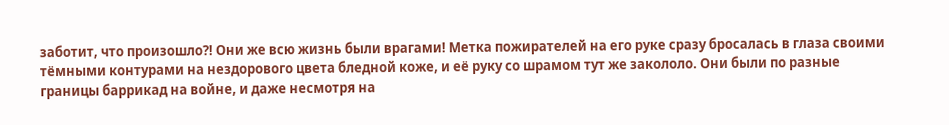заботит, что произошло?! Они же всю жизнь были врагами! Метка пожирателей на его руке сразу бросалась в глаза своими тёмными контурами на нездорового цвета бледной коже, и её руку со шрамом тут же закололо. Они были по разные границы баррикад на войне, и даже несмотря на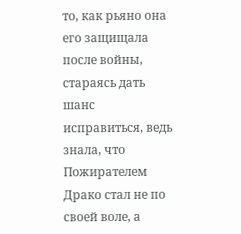то, как рьяно она его защищала после войны, стараясь дать шанс исправиться, ведь знала, что Пожирателем Драко стал не по своей воле, а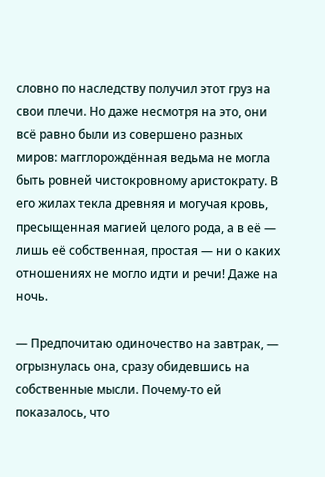словно по наследству получил этот груз на свои плечи. Но даже несмотря на это, они всё равно были из совершено разных миров: магглорождённая ведьма не могла быть ровней чистокровному аристократу. В его жилах текла древняя и могучая кровь, пресыщенная магией целого рода, а в её — лишь её собственная, простая — ни о каких отношениях не могло идти и речи! Даже на ночь.

— Предпочитаю одиночество на завтрак, — огрызнулась она, сразу обидевшись на собственные мысли. Почему-то ей показалось, что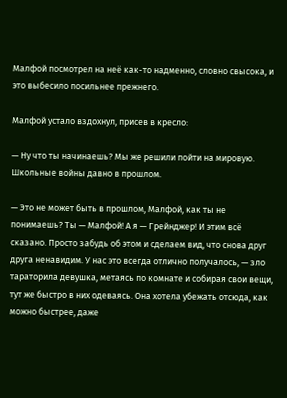Малфой посмотрел на неё как-то надменно, словно свысока, и это выбесило посильнее прежнего.

Малфой устало вздохнул, присев в кресло:

— Ну что ты начинаешь? Мы же решили пойти на мировую. Школьные войны давно в прошлом.

— Это не может быть в прошлом, Малфой, как ты не понимаешь? Ты — Малфой! А я — Грейнджер! И этим всё сказано. Просто забудь об этом и сделаем вид, что снова друг друга ненавидим. У нас это всегда отлично получалось, — зло тараторила девушка, метаясь по комнате и собирая свои вещи, тут же быстро в них одеваясь. Она хотела убежать отсюда, как можно быстрее, даже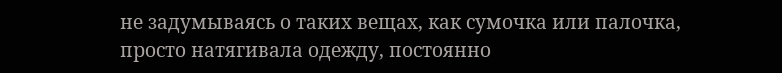не задумываясь о таких вещах, как сумочка или палочка, просто натягивала одежду, постоянно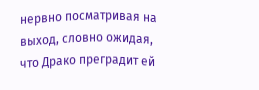нервно посматривая на выход, словно ожидая, что Драко преградит ей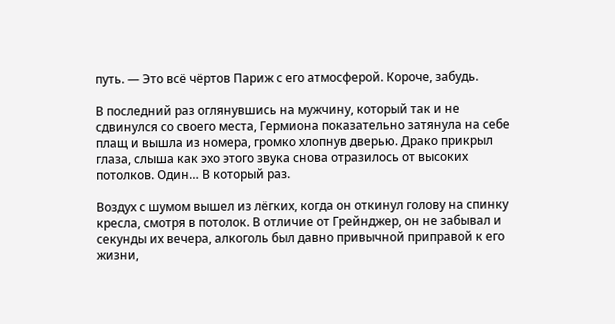путь. — Это всё чёртов Париж с его атмосферой. Короче, забудь.

В последний раз оглянувшись на мужчину, который так и не сдвинулся со своего места, Гермиона показательно затянула на себе плащ и вышла из номера, громко хлопнув дверью. Драко прикрыл глаза, слыша как эхо этого звука снова отразилось от высоких потолков. Один… В который раз.

Воздух с шумом вышел из лёгких, когда он откинул голову на спинку кресла, смотря в потолок. В отличие от Грейнджер, он не забывал и секунды их вечера, алкоголь был давно привычной приправой к его жизни,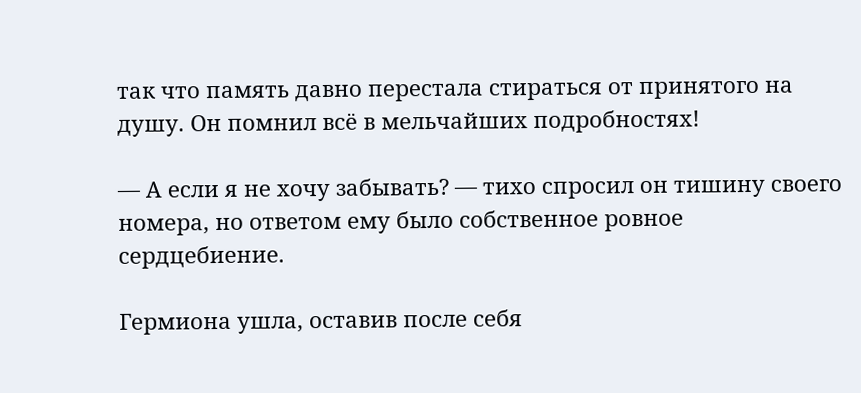так что память давно перестала стираться от принятого на душу. Он помнил всё в мельчайших подробностях!

— А если я не хочу забывать? — тихо спросил он тишину своего номера, но ответом ему было собственное ровное сердцебиение.

Гермиона ушла, оставив после себя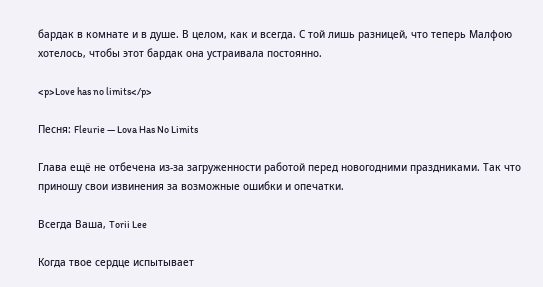бардак в комнате и в душе. В целом, как и всегда. С той лишь разницей, что теперь Малфою хотелось, чтобы этот бардак она устраивала постоянно.

<p>Love has no limits</p>

Песня: Fleurie — Lova Has No Limits

Глава ещё не отбечена из-за загруженности работой перед новогодними праздниками. Так что приношу свои извинения за возможные ошибки и опечатки.

Всегда Ваша, Torii Lee

Когда твое сердце испытывает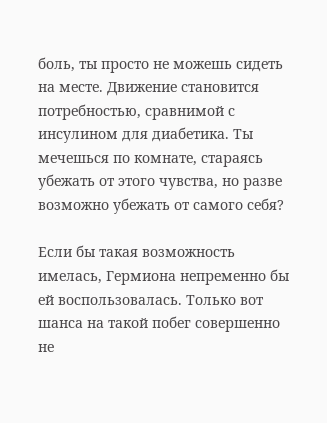боль, ты просто не можешь сидеть на месте. Движение становится потребностью, сравнимой с инсулином для диабетика. Ты мечешься по комнате, стараясь убежать от этого чувства, но разве возможно убежать от самого себя?

Если бы такая возможность имелась, Гермиона непременно бы ей воспользовалась. Только вот шанса на такой побег совершенно не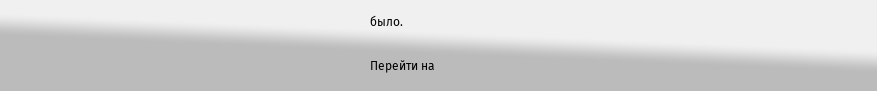было.

Перейти на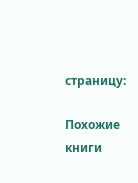страницу:

Похожие книги